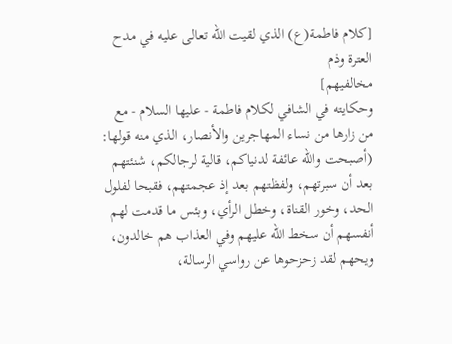[كلام فاطمة(ع) الذي لقيت الله تعالى عليه في مدح العترة وذم
مخالفيهم]
وحكايته في الشافي لكلام فاطمة - عليها السلام - مع من زارها من نساء المهاجرين والأنصار، الذي منه قولها: (أصبحت والله عائفة لدنياكم، قالية لرجالكم، شنئتهم بعد أن سبرتهم، ولفظتهم بعد إذ عجمتهم، فقبحا لفلول الحد، وخور القناة، وخطل الرأي، وبئس ما قدمت لهم أنفسهم أن سخط الله عليهم وفي العذاب هم خالدون، ويحهم لقد زحزحوها عن رواسي الرسالة،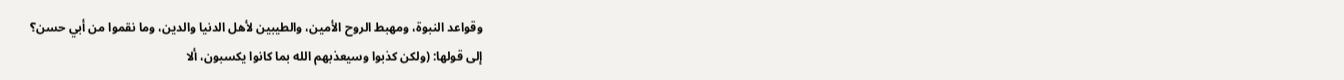وقواعد النبوة، ومهبط الروح الأمين، والطيبين لأهل الدنيا والدين، وما نقموا من أبي حسن؟
إلى قولها: (ولكن كذبوا وسيعذبهم الله بما كانوا يكسبون، ألا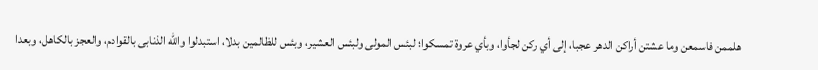هلممن فاسمعن وما عشتن أراكن الدهر عجبا، إلى أي ركن لجأوا، وبأي عروة تمسكوا؛ لبئس المولى ولبئس العشير، وبئس للظالمين بدلا، استبدلوا والله الذنابى بالقوادم، والعجز بالكاهل، وبعدا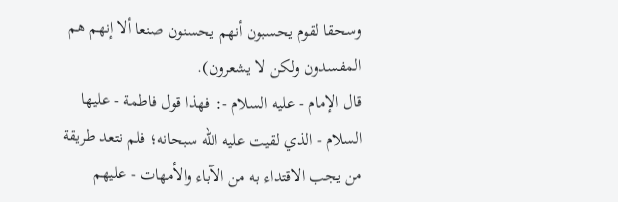وسحقا لقوم يحسبون أنهم يحسنون صنعا ألا إنهم هم المفسدون ولكن لا يشعرون).
قال الإمام - عليه السلام -: فهذا قول فاطمة - عليها السلام - الذي لقيت عليه الله سبحانه؛ فلم نتعد طريقة من يجب الاقتداء به من الآباء والأمهات - عليهم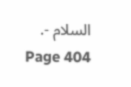السلام -.
Page 404